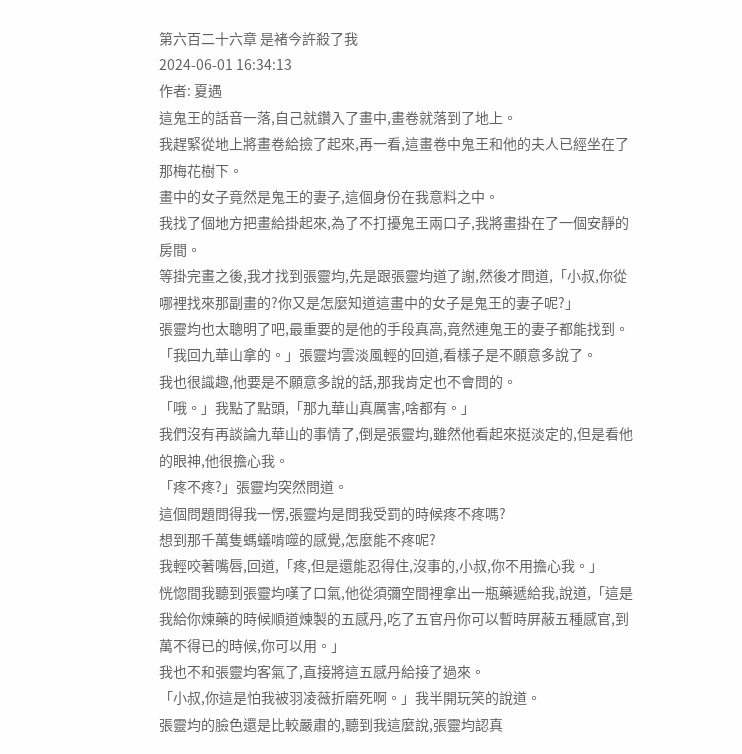第六百二十六章 是褚今許殺了我
2024-06-01 16:34:13
作者: 夏遇
這鬼王的話音一落,自己就鑽入了畫中,畫卷就落到了地上。
我趕緊從地上將畫卷給撿了起來,再一看,這畫卷中鬼王和他的夫人已經坐在了那梅花樹下。
畫中的女子竟然是鬼王的妻子,這個身份在我意料之中。
我找了個地方把畫給掛起來,為了不打擾鬼王兩口子,我將畫掛在了一個安靜的房間。
等掛完畫之後,我才找到張靈均,先是跟張靈均道了謝,然後才問道,「小叔,你從哪裡找來那副畫的?你又是怎麼知道這畫中的女子是鬼王的妻子呢?」
張靈均也太聰明了吧,最重要的是他的手段真高,竟然連鬼王的妻子都能找到。
「我回九華山拿的。」張靈均雲淡風輕的回道,看樣子是不願意多說了。
我也很識趣,他要是不願意多說的話,那我肯定也不會問的。
「哦。」我點了點頭,「那九華山真厲害,啥都有。」
我們沒有再談論九華山的事情了,倒是張靈均,雖然他看起來挺淡定的,但是看他的眼神,他很擔心我。
「疼不疼?」張靈均突然問道。
這個問題問得我一愣,張靈均是問我受罰的時候疼不疼嗎?
想到那千萬隻螞蟻啃噬的感覺,怎麼能不疼呢?
我輕咬著嘴唇,回道,「疼,但是還能忍得住,沒事的,小叔,你不用擔心我。」
恍惚間我聽到張靈均嘆了口氣,他從須彌空間裡拿出一瓶藥遞給我,說道,「這是我給你煉藥的時候順道煉製的五感丹,吃了五官丹你可以暫時屏蔽五種感官,到萬不得已的時候,你可以用。」
我也不和張靈均客氣了,直接將這五感丹給接了過來。
「小叔,你這是怕我被羽凌薇折磨死啊。」我半開玩笑的說道。
張靈均的臉色還是比較嚴肅的,聽到我這麼說,張靈均認真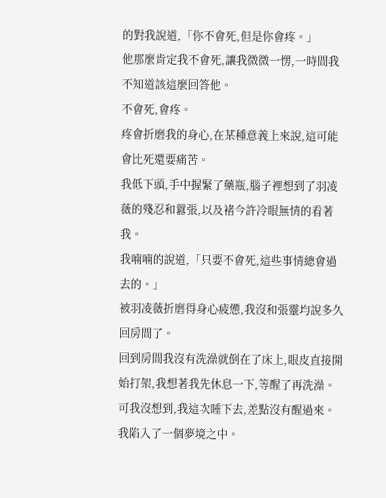的對我說道,「你不會死,但是你會疼。」
他那麼肯定我不會死,讓我微微一愣,一時間我不知道該這麼回答他。
不會死,會疼。
疼會折磨我的身心,在某種意義上來說,這可能會比死還要痛苦。
我低下頭,手中握緊了藥瓶,腦子裡想到了羽凌薇的殘忍和囂張,以及褚今許冷眼無情的看著我。
我喃喃的說道,「只要不會死,這些事情總會過去的。」
被羽凌薇折磨得身心疲憊,我沒和張靈均說多久回房間了。
回到房間我沒有洗澡就倒在了床上,眼皮直接開始打架,我想著我先休息一下,等醒了再洗澡。
可我沒想到,我這次睡下去,差點沒有醒過來。
我陷入了一個夢境之中。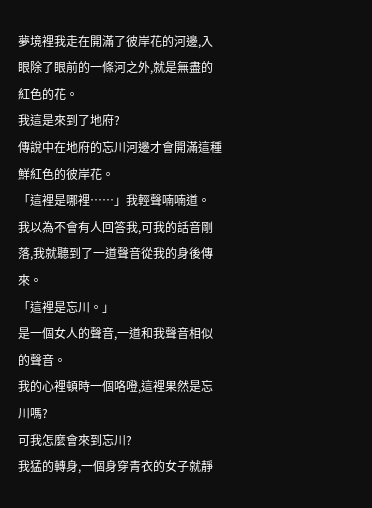夢境裡我走在開滿了彼岸花的河邊,入眼除了眼前的一條河之外,就是無盡的紅色的花。
我這是來到了地府?
傳說中在地府的忘川河邊才會開滿這種鮮紅色的彼岸花。
「這裡是哪裡……」我輕聲喃喃道。
我以為不會有人回答我,可我的話音剛落,我就聽到了一道聲音從我的身後傳來。
「這裡是忘川。」
是一個女人的聲音,一道和我聲音相似的聲音。
我的心裡頓時一個咯噔,這裡果然是忘川嗎?
可我怎麼會來到忘川?
我猛的轉身,一個身穿青衣的女子就靜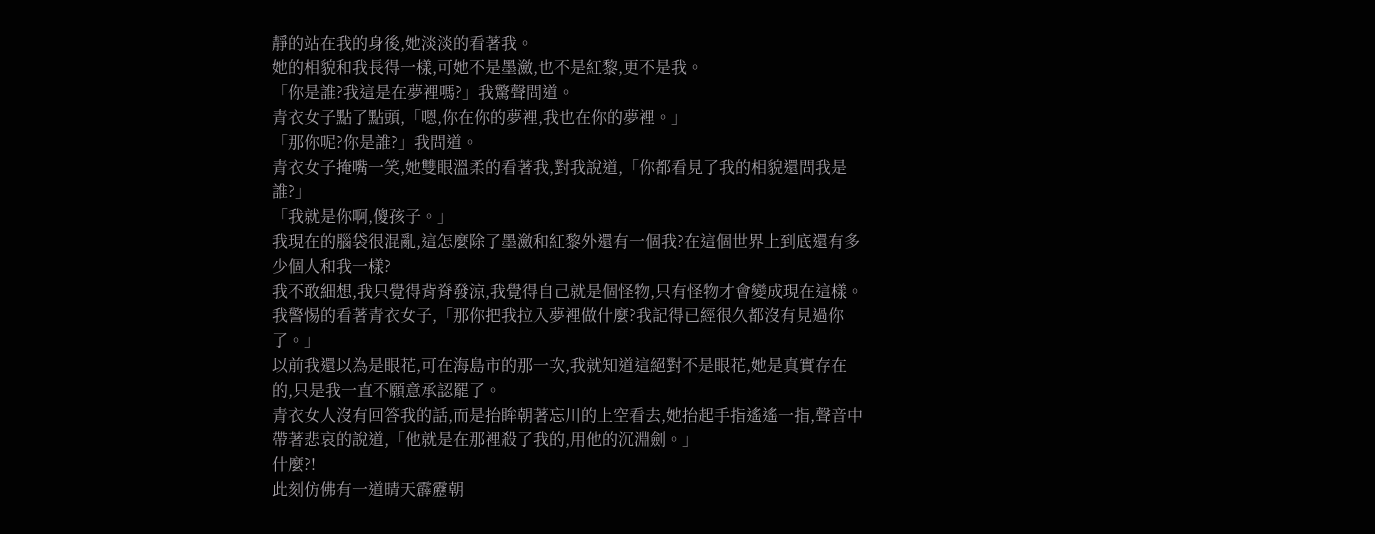靜的站在我的身後,她淡淡的看著我。
她的相貌和我長得一樣,可她不是墨瀲,也不是紅黎,更不是我。
「你是誰?我這是在夢裡嗎?」我驚聲問道。
青衣女子點了點頭,「嗯,你在你的夢裡,我也在你的夢裡。」
「那你呢?你是誰?」我問道。
青衣女子掩嘴一笑,她雙眼溫柔的看著我,對我說道,「你都看見了我的相貌還問我是誰?」
「我就是你啊,傻孩子。」
我現在的腦袋很混亂,這怎麼除了墨瀲和紅黎外還有一個我?在這個世界上到底還有多少個人和我一樣?
我不敢細想,我只覺得背脊發涼,我覺得自己就是個怪物,只有怪物才會變成現在這樣。
我警惕的看著青衣女子,「那你把我拉入夢裡做什麼?我記得已經很久都沒有見過你了。」
以前我還以為是眼花,可在海島市的那一次,我就知道這絕對不是眼花,她是真實存在的,只是我一直不願意承認罷了。
青衣女人沒有回答我的話,而是抬眸朝著忘川的上空看去,她抬起手指遙遙一指,聲音中帶著悲哀的說道,「他就是在那裡殺了我的,用他的沉淵劍。」
什麼?!
此刻仿佛有一道晴天霹靂朝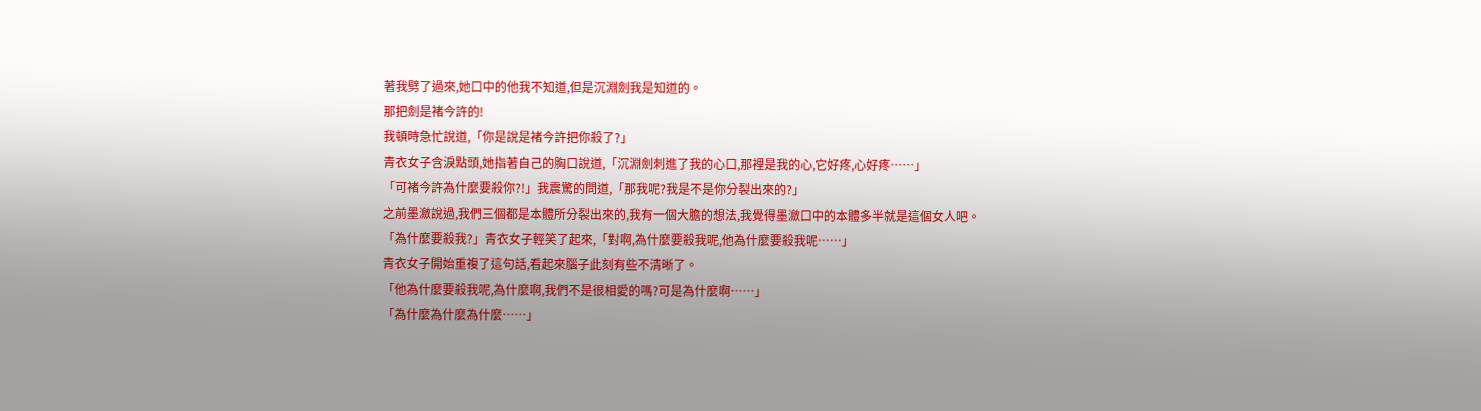著我劈了過來,她口中的他我不知道,但是沉淵劍我是知道的。
那把劍是褚今許的!
我頓時急忙說道,「你是說是褚今許把你殺了?」
青衣女子含淚點頭,她指著自己的胸口說道,「沉淵劍刺進了我的心口,那裡是我的心,它好疼,心好疼……」
「可褚今許為什麼要殺你?!」我震驚的問道,「那我呢?我是不是你分裂出來的?」
之前墨瀲說過,我們三個都是本體所分裂出來的,我有一個大膽的想法,我覺得墨瀲口中的本體多半就是這個女人吧。
「為什麼要殺我?」青衣女子輕笑了起來,「對啊,為什麼要殺我呢,他為什麼要殺我呢……」
青衣女子開始重複了這句話,看起來腦子此刻有些不清晰了。
「他為什麼要殺我呢,為什麼啊,我們不是很相愛的嗎?可是為什麼啊……」
「為什麼為什麼為什麼……」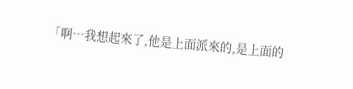「啊…我想起來了,他是上面派來的,是上面的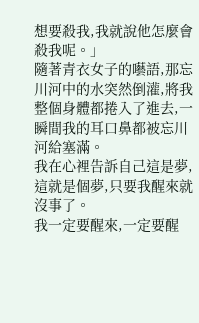想要殺我,我就說他怎麼會殺我呢。」
隨著青衣女子的囈語,那忘川河中的水突然倒灌,將我整個身體都捲入了進去,一瞬間我的耳口鼻都被忘川河給塞滿。
我在心裡告訴自己這是夢,這就是個夢,只要我醒來就沒事了。
我一定要醒來,一定要醒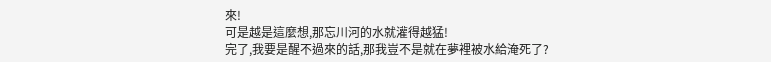來!
可是越是這麼想,那忘川河的水就灌得越猛!
完了,我要是醒不過來的話,那我豈不是就在夢裡被水給淹死了?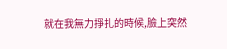就在我無力掙扎的時候,臉上突然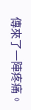傳來了一陣疼痛。